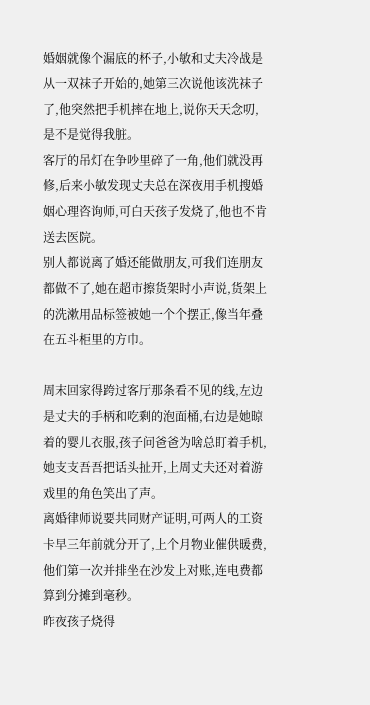婚姻就像个漏底的杯子,小敏和丈夫冷战是从一双袜子开始的,她第三次说他该洗袜子了,他突然把手机摔在地上,说你天天念叨,是不是觉得我脏。
客厅的吊灯在争吵里碎了一角,他们就没再修,后来小敏发现丈夫总在深夜用手机搜婚姻心理咨询师,可白天孩子发烧了,他也不肯送去医院。
别人都说离了婚还能做朋友,可我们连朋友都做不了,她在超市擦货架时小声说,货架上的洗漱用品标签被她一个个摆正,像当年叠在五斗柜里的方巾。

周末回家得跨过客厅那条看不见的线,左边是丈夫的手柄和吃剩的泡面桶,右边是她晾着的婴儿衣服,孩子问爸爸为啥总盯着手机,她支支吾吾把话头扯开,上周丈夫还对着游戏里的角色笑出了声。
离婚律师说要共同财产证明,可两人的工资卡早三年前就分开了,上个月物业催供暖费,他们第一次并排坐在沙发上对账,连电费都算到分摊到毫秒。
昨夜孩子烧得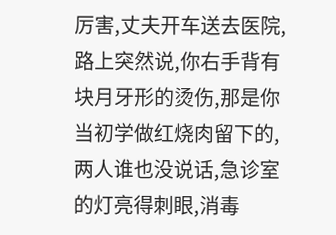厉害,丈夫开车送去医院,路上突然说,你右手背有块月牙形的烫伤,那是你当初学做红烧肉留下的,两人谁也没说话,急诊室的灯亮得刺眼,消毒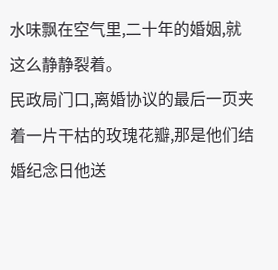水味飘在空气里,二十年的婚姻,就这么静静裂着。
民政局门口,离婚协议的最后一页夹着一片干枯的玫瑰花瓣,那是他们结婚纪念日他送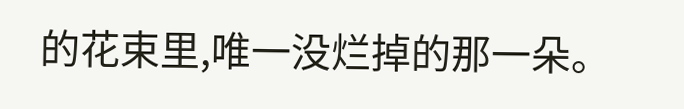的花束里,唯一没烂掉的那一朵。